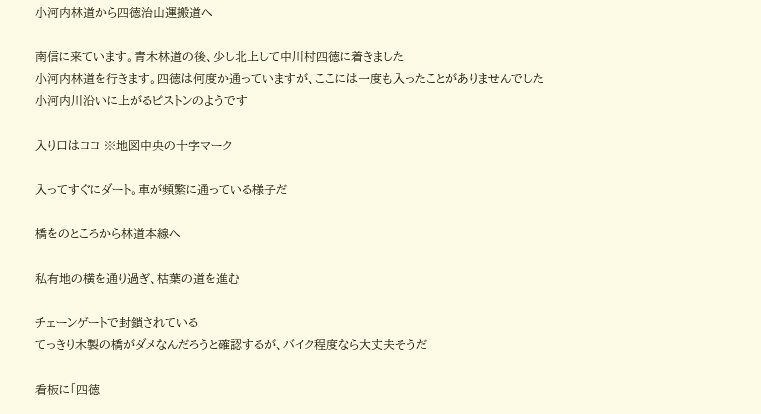小河内林道から四徳治山運搬道へ

南信に来ています。青木林道の後、少し北上して中川村四徳に着きました
小河内林道を行きます。四徳は何度か通っていますが、ここには一度も入ったことがありませんでした
小河内川沿いに上がるピストンのようです

入り口はココ ※地図中央の十字マーク

入ってすぐにダート。車が頻繁に通っている様子だ

橋をのところから林道本線へ

私有地の横を通り過ぎ、枯葉の道を進む

チェーンゲートで封鎖されている
てっきり木製の橋がダメなんだろうと確認するが、バイク程度なら大丈夫そうだ

看板に「四徳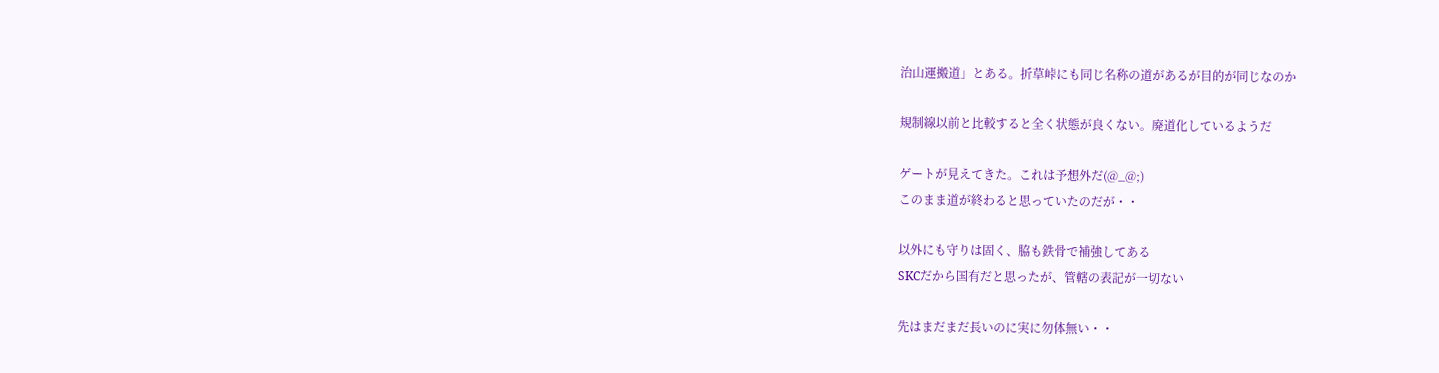治山運搬道」とある。折草峠にも同じ名称の道があるが目的が同じなのか

規制線以前と比較すると全く状態が良くない。廃道化しているようだ

ゲートが見えてきた。これは予想外だ(@_@;)
このまま道が終わると思っていたのだが・・

以外にも守りは固く、脇も鉄骨で補強してある
SKCだから国有だと思ったが、管轄の表記が一切ない

先はまだまだ長いのに実に勿体無い・・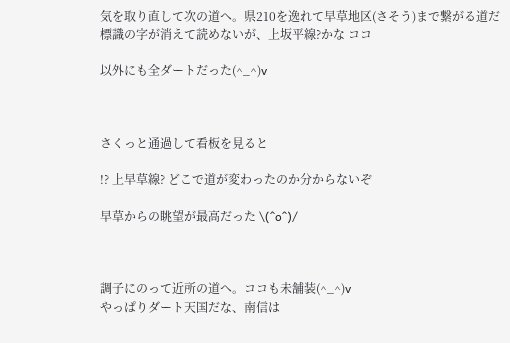気を取り直して次の道へ。県210を逸れて早草地区(さそう)まで繋がる道だ
標識の字が消えて読めないが、上坂平線?かな ココ

以外にも全ダートだった(^_^)v



さくっと通過して看板を見ると

!? 上早草線? どこで道が変わったのか分からないぞ

早草からの眺望が最高だった \(^o^)/



調子にのって近所の道へ。ココも未舗装(^_^)v
やっぱりダート天国だな、南信は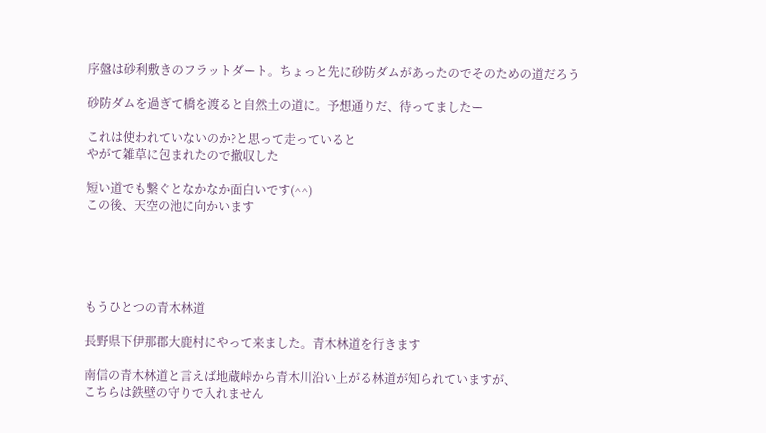序盤は砂利敷きのフラットダート。ちょっと先に砂防ダムがあったのでそのための道だろう

砂防ダムを過ぎて橋を渡ると自然土の道に。予想通りだ、待ってましたー

これは使われていないのか?と思って走っていると
やがて雑草に包まれたので撤収した

短い道でも繋ぐとなかなか面白いです(^^)
この後、天空の池に向かいます





もうひとつの青木林道

長野県下伊那郡大鹿村にやって来ました。青木林道を行きます

南信の青木林道と言えば地蔵峠から青木川沿い上がる林道が知られていますが、
こちらは鉄壁の守りで入れません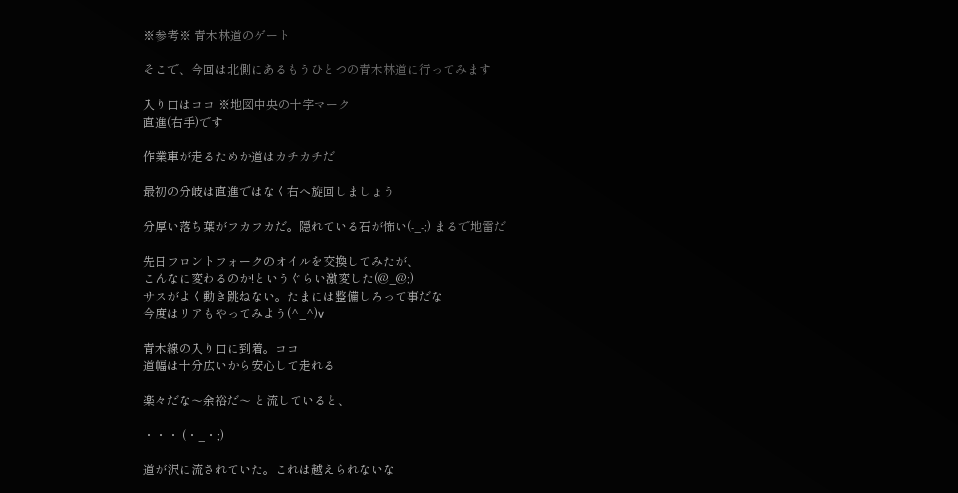※参考※ 青木林道のゲート

そこで、今回は北側にあるもうひとつの青木林道に行ってみます

入り口はココ ※地図中央の十字マーク
直進(右手)です

作業車が走るためか道はカチカチだ

最初の分岐は直進ではなく右へ旋回しましょう

分厚い落ち葉がフカフカだ。隠れている石が怖い(-_-;) まるで地雷だ

先日フロントフォークのオイルを交換してみたが、
こんなに変わるのか!というぐらい激変した(@_@;)
サスがよく動き跳ねない。たまには整備しろって事だな
今度はリアもやってみよう(^_^)v

青木線の入り口に到着。ココ
道幅は十分広いから安心して走れる

楽々だな〜余裕だ〜 と流していると、

・・・ (・_・;)

道が沢に流されていた。これは越えられないな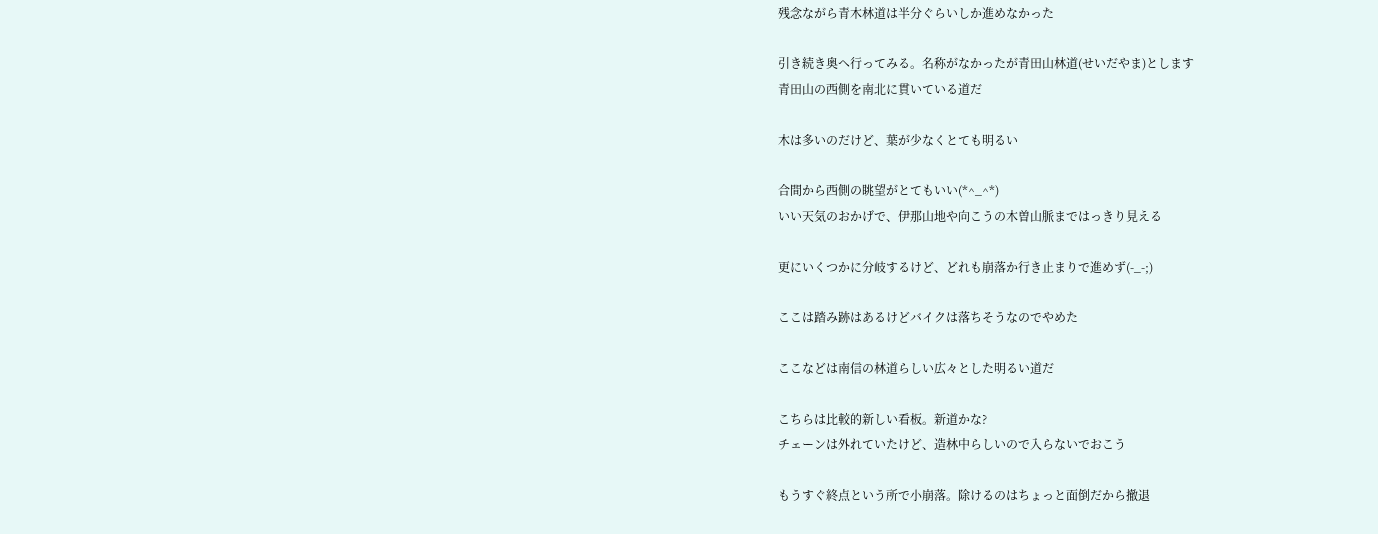残念ながら青木林道は半分ぐらいしか進めなかった

引き続き奥へ行ってみる。名称がなかったが青田山林道(せいだやま)とします
青田山の西側を南北に貫いている道だ

木は多いのだけど、葉が少なくとても明るい

合間から西側の眺望がとてもいい(*^_^*)
いい天気のおかげで、伊那山地や向こうの木曽山脈まではっきり見える

更にいくつかに分岐するけど、どれも崩落か行き止まりで進めず(-_-;)

ここは踏み跡はあるけどバイクは落ちそうなのでやめた

ここなどは南信の林道らしい広々とした明るい道だ

こちらは比較的新しい看板。新道かな?
チェーンは外れていたけど、造林中らしいので入らないでおこう

もうすぐ終点という所で小崩落。除けるのはちょっと面倒だから撤退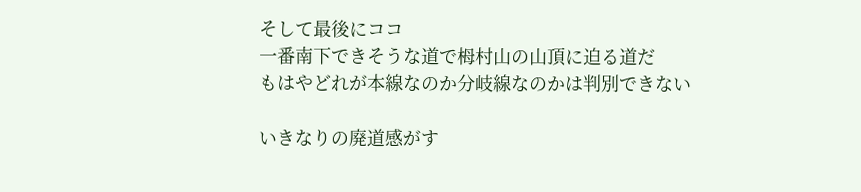そして最後にココ
一番南下できそうな道で栂村山の山頂に迫る道だ
もはやどれが本線なのか分岐線なのかは判別できない

いきなりの廃道感がす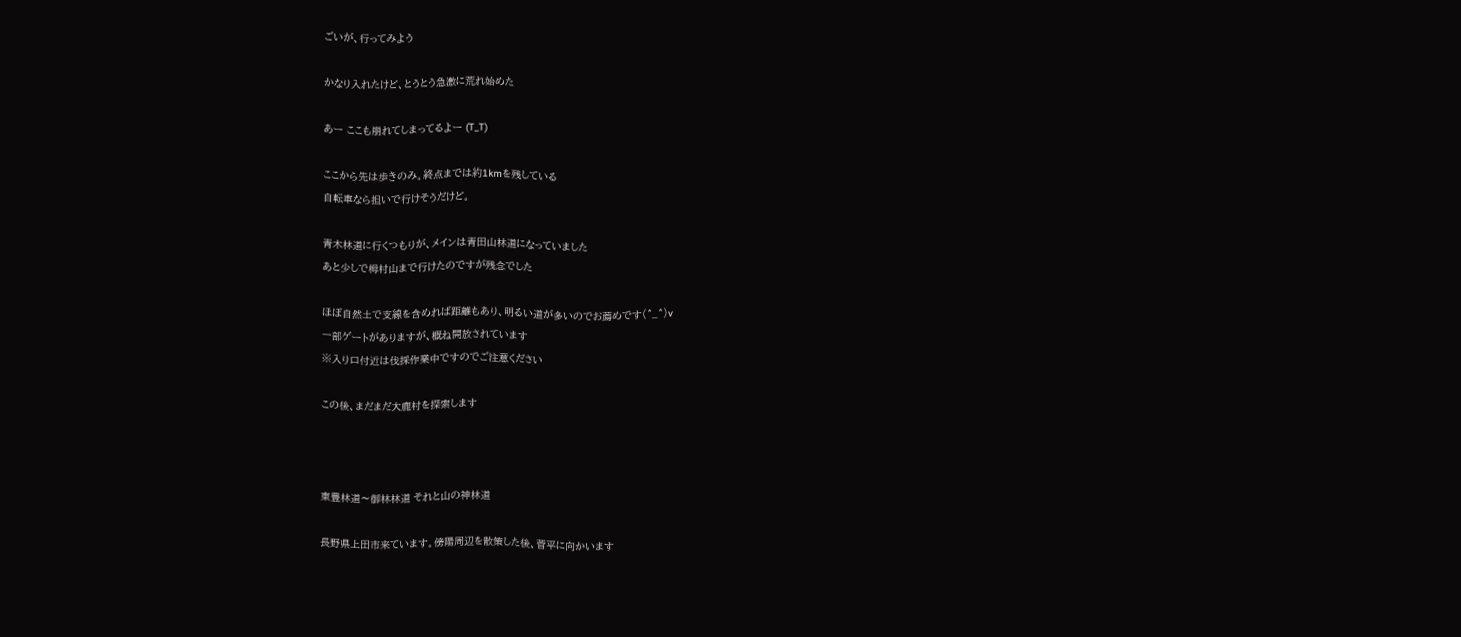ごいが、行ってみよう

かなり入れたけど、とうとう急激に荒れ始めた

あー ここも崩れてしまってるよー (T_T)

ここから先は歩きのみ。終点までは約1kmを残している
自転車なら担いで行けそうだけど。

青木林道に行くつもりが、メインは青田山林道になっていました
あと少しで栂村山まで行けたのですが残念でした

ほぼ自然土で支線を含めれば距離もあり、明るい道が多いのでお薦めです(^_^)v
一部ゲートがありますが、概ね開放されています
※入り口付近は伐採作業中ですのでご注意ください

この後、まだまだ大鹿村を探索します



東豊林道〜御林林道 それと山の神林道

長野県上田市来ています。傍陽周辺を散策した後、菅平に向かいます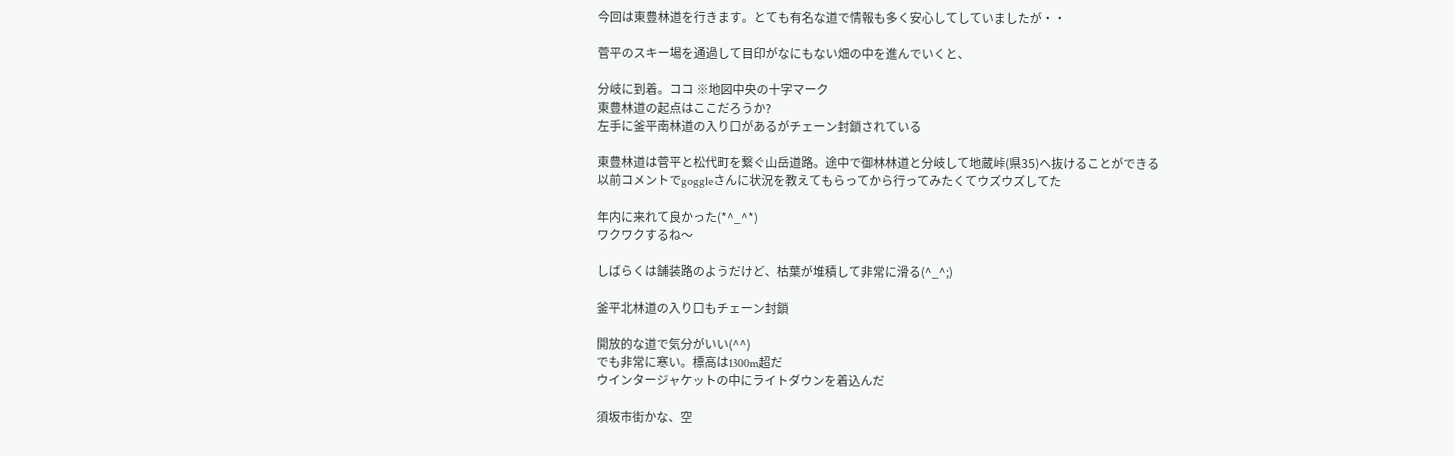今回は東豊林道を行きます。とても有名な道で情報も多く安心してしていましたが・・

菅平のスキー場を通過して目印がなにもない畑の中を進んでいくと、

分岐に到着。ココ ※地図中央の十字マーク
東豊林道の起点はここだろうか?
左手に釜平南林道の入り口があるがチェーン封鎖されている

東豊林道は菅平と松代町を繋ぐ山岳道路。途中で御林林道と分岐して地蔵峠(県35)へ抜けることができる
以前コメントでgoggleさんに状況を教えてもらってから行ってみたくてウズウズしてた

年内に来れて良かった(*^_^*)
ワクワクするね〜

しばらくは舗装路のようだけど、枯葉が堆積して非常に滑る(^_^;)

釜平北林道の入り口もチェーン封鎖

開放的な道で気分がいい(^^)
でも非常に寒い。標高は1300m超だ
ウインタージャケットの中にライトダウンを着込んだ

須坂市街かな、空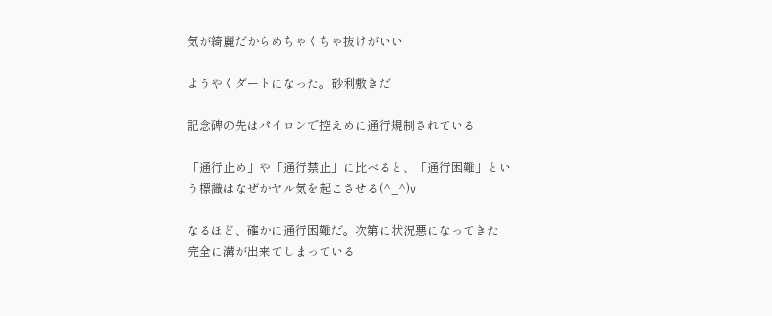気が綺麗だからめちゃくちゃ抜けがいい

ようやくダートになった。砂利敷きだ

記念碑の先はパイロンで控えめに通行規制されている

「通行止め」や「通行禁止」に比べると、「通行困難」という標識はなぜかヤル気を起こさせる(^_^)v

なるほど、確かに通行困難だ。次第に状況悪になってきた
完全に溝が出来てしまっている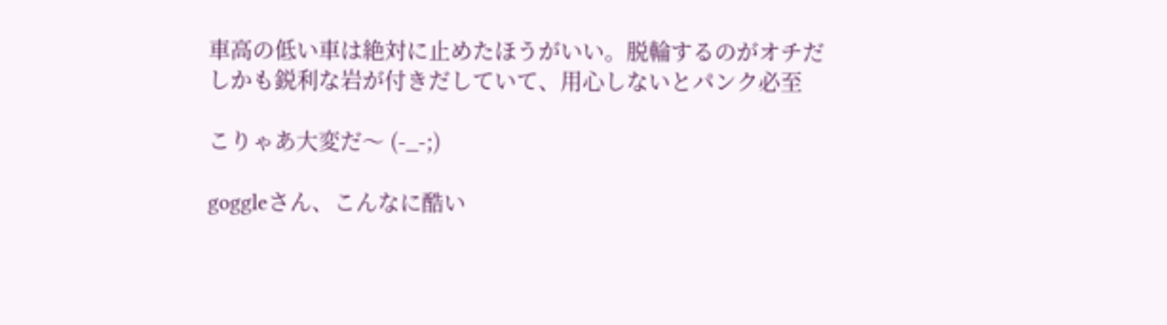車高の低い車は絶対に止めたほうがいい。脱輪するのがオチだ
しかも鋭利な岩が付きだしていて、用心しないとパンク必至

こりゃあ大変だ〜 (-_-;)

goggleさん、こんなに酷い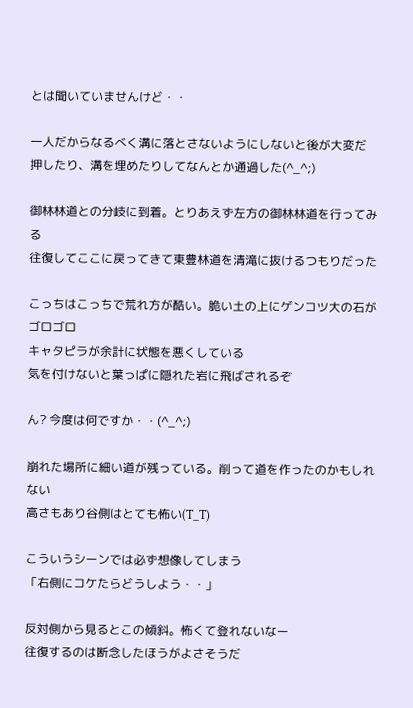とは聞いていませんけど・・

一人だからなるべく溝に落とさないようにしないと後が大変だ
押したり、溝を埋めたりしてなんとか通過した(^_^;)

御林林道との分岐に到着。とりあえず左方の御林林道を行ってみる
往復してここに戻ってきて東豊林道を清滝に抜けるつもりだった

こっちはこっちで荒れ方が酷い。脆い土の上にゲンコツ大の石がゴロゴロ
キャタピラが余計に状態を悪くしている
気を付けないと葉っぱに隠れた岩に飛ばされるぞ

ん? 今度は何ですか・・(^_^;)

崩れた場所に細い道が残っている。削って道を作ったのかもしれない
高さもあり谷側はとても怖い(T_T)

こういうシーンでは必ず想像してしまう
「右側にコケたらどうしよう・・」

反対側から見るとこの傾斜。怖くて登れないなー
往復するのは断念したほうがよさそうだ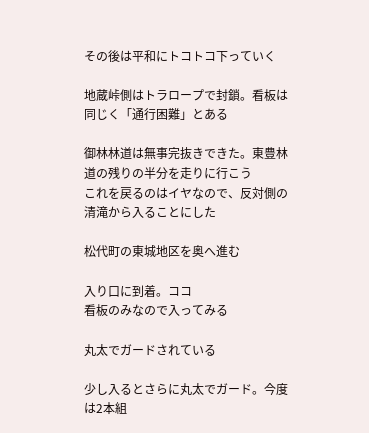その後は平和にトコトコ下っていく

地蔵峠側はトラロープで封鎖。看板は同じく「通行困難」とある

御林林道は無事完抜きできた。東豊林道の残りの半分を走りに行こう
これを戻るのはイヤなので、反対側の清滝から入ることにした

松代町の東城地区を奥へ進む

入り口に到着。ココ
看板のみなので入ってみる

丸太でガードされている

少し入るとさらに丸太でガード。今度は2本組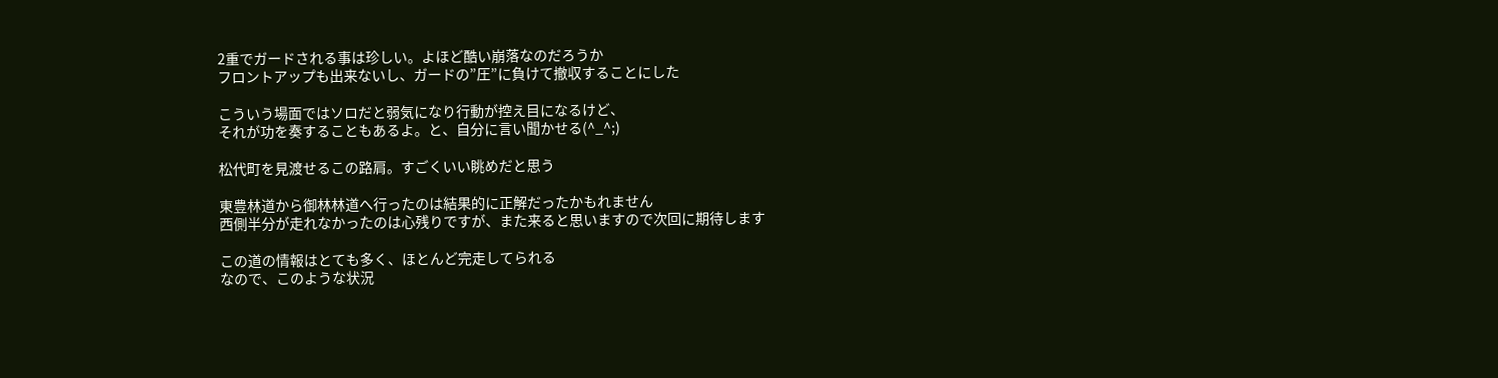2重でガードされる事は珍しい。よほど酷い崩落なのだろうか
フロントアップも出来ないし、ガードの”圧”に負けて撤収することにした

こういう場面ではソロだと弱気になり行動が控え目になるけど、
それが功を奏することもあるよ。と、自分に言い聞かせる(^_^;)

松代町を見渡せるこの路肩。すごくいい眺めだと思う

東豊林道から御林林道へ行ったのは結果的に正解だったかもれません
西側半分が走れなかったのは心残りですが、また来ると思いますので次回に期待します

この道の情報はとても多く、ほとんど完走してられる
なので、このような状況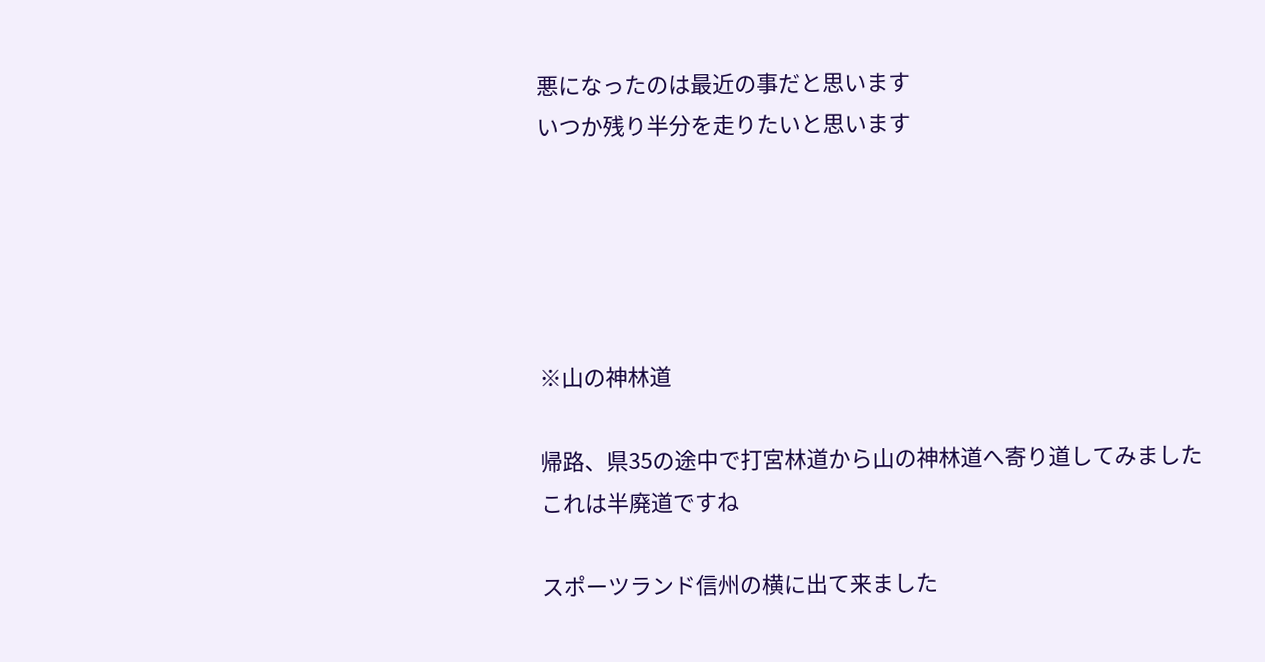悪になったのは最近の事だと思います
いつか残り半分を走りたいと思います





※山の神林道

帰路、県35の途中で打宮林道から山の神林道へ寄り道してみました
これは半廃道ですね

スポーツランド信州の横に出て来ました